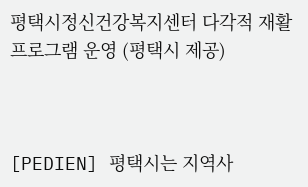평택시정신건강복지센터 다각적 재활프로그램 운영 (평택시 제공)



[PEDIEN] 평택시는 지역사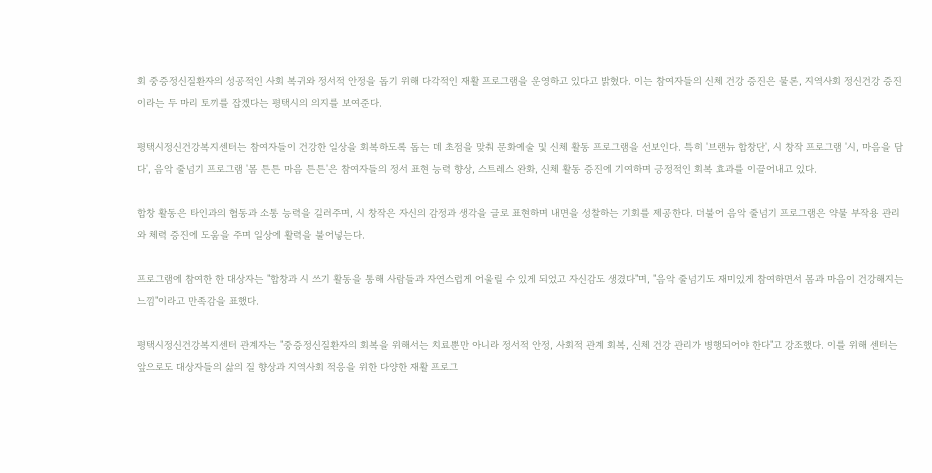회 중증정신질환자의 성공적인 사회 복귀와 정서적 안정을 돕기 위해 다각적인 재활 프로그램을 운영하고 있다고 밝혔다. 이는 참여자들의 신체 건강 증진은 물론, 지역사회 정신건강 증진이라는 두 마리 토끼를 잡겠다는 평택시의 의지를 보여준다.

평택시정신건강복지센터는 참여자들이 건강한 일상을 회복하도록 돕는 데 초점을 맞춰 문화예술 및 신체 활동 프로그램을 선보인다. 특히 '브랜뉴 합창단', 시 창작 프로그램 '시, 마음을 담다', 음악 줄넘기 프로그램 '몸 튼튼 마음 튼튼'은 참여자들의 정서 표현 능력 향상, 스트레스 완화, 신체 활동 증진에 기여하며 긍정적인 회복 효과를 이끌어내고 있다.

합창 활동은 타인과의 협동과 소통 능력을 길러주며, 시 창작은 자신의 감정과 생각을 글로 표현하며 내면을 성찰하는 기회를 제공한다. 더불어 음악 줄넘기 프로그램은 약물 부작용 관리와 체력 증진에 도움을 주며 일상에 활력을 불어넣는다.

프로그램에 참여한 한 대상자는 "합창과 시 쓰기 활동을 통해 사람들과 자연스럽게 어울릴 수 있게 되었고 자신감도 생겼다"며, "음악 줄넘기도 재미있게 참여하면서 몸과 마음이 건강해지는 느낌"이라고 만족감을 표했다.

평택시정신건강복지센터 관계자는 "중증정신질환자의 회복을 위해서는 치료뿐만 아니라 정서적 안정, 사회적 관계 회복, 신체 건강 관리가 병행되어야 한다"고 강조했다. 이를 위해 센터는 앞으로도 대상자들의 삶의 질 향상과 지역사회 적응을 위한 다양한 재활 프로그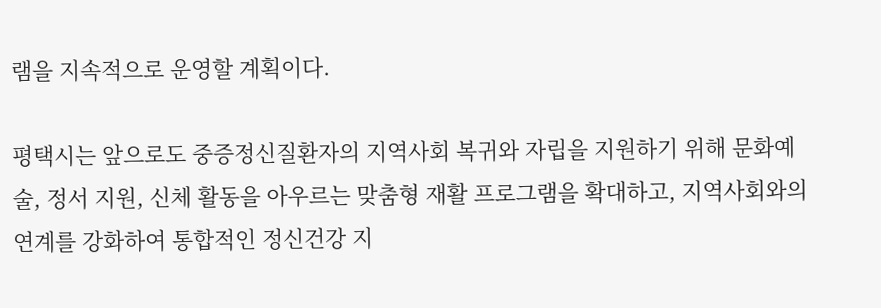램을 지속적으로 운영할 계획이다.

평택시는 앞으로도 중증정신질환자의 지역사회 복귀와 자립을 지원하기 위해 문화예술, 정서 지원, 신체 활동을 아우르는 맞춤형 재활 프로그램을 확대하고, 지역사회와의 연계를 강화하여 통합적인 정신건강 지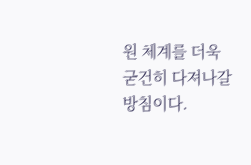원 체계를 더욱 굳건히 다져나갈 방침이다.